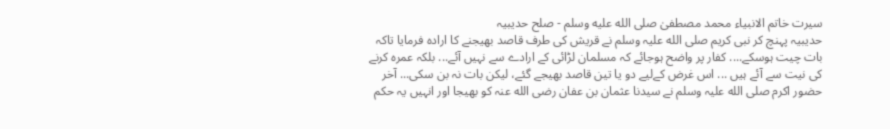سیرت خاتم الانبیاء محمد مصطفیٰ صلى الله عليه وسلم - صلح حدیبیہ
حدیبیہ پہنچ کر نبی کریم صلی الله علیہ وسلم نے قریش کی طرف قاصد بھیجنے کا ارادہ فرمایا تاکہ بات چیت ہوسکے.... کفار پر واضح ہوجائے کہ مسلمان لڑائی کے ارادے سے نہیں آئے... بلکہ عمرہ کرنے کی نیت سے آئے ہیں ... اس غرض کےلیے دو یا تین قاصد بھیجے گئے، لیکن بات نہ بن سکی... آخر حضور اکرم صلی الله علیہ وسلم نے سیدنا عثمان بن عفان رضی الله عنہ کو بھیجا اور انہیں یہ حکم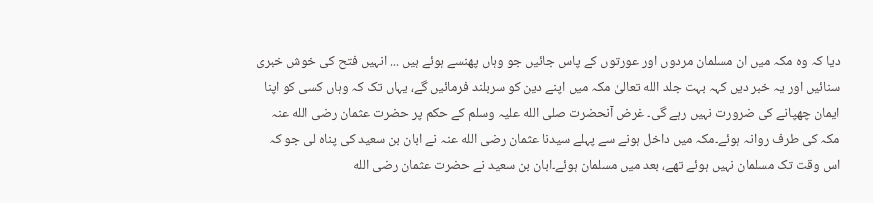دیا کہ وہ مکہ میں ان مسلمان مردوں اور عورتوں کے پاس جائیں جو وہاں پھنسے ہوئے ہیں ... انہیں فتح کی خوش خبری سنائیں اور یہ خبر دیں کہہ بہت جلد الله تعالیٰ مکہ میں اپنے دین کو سربلند فرمائیں گے، یہاں تک کہ وہاں کسی کو اپنا ایمان چھپانے کی ضرورت نہیں رہے گی۔ غرض آنحضرت صلی الله علیہ وسلم کے حکم پر حضرت عثمان رضی الله عنہ مکہ کی طرف روانہ ہوئے۔مکہ میں داخل ہونے سے پہلے سیدنا عثمان رضی الله عنہ نے ابان بن سعید کی پناہ لی جو کہ اس وقت تک مسلمان نہیں ہوئے تھے، بعد میں مسلمان ہوئے۔ابان بن سعید نے حضرت عثمان رضی الله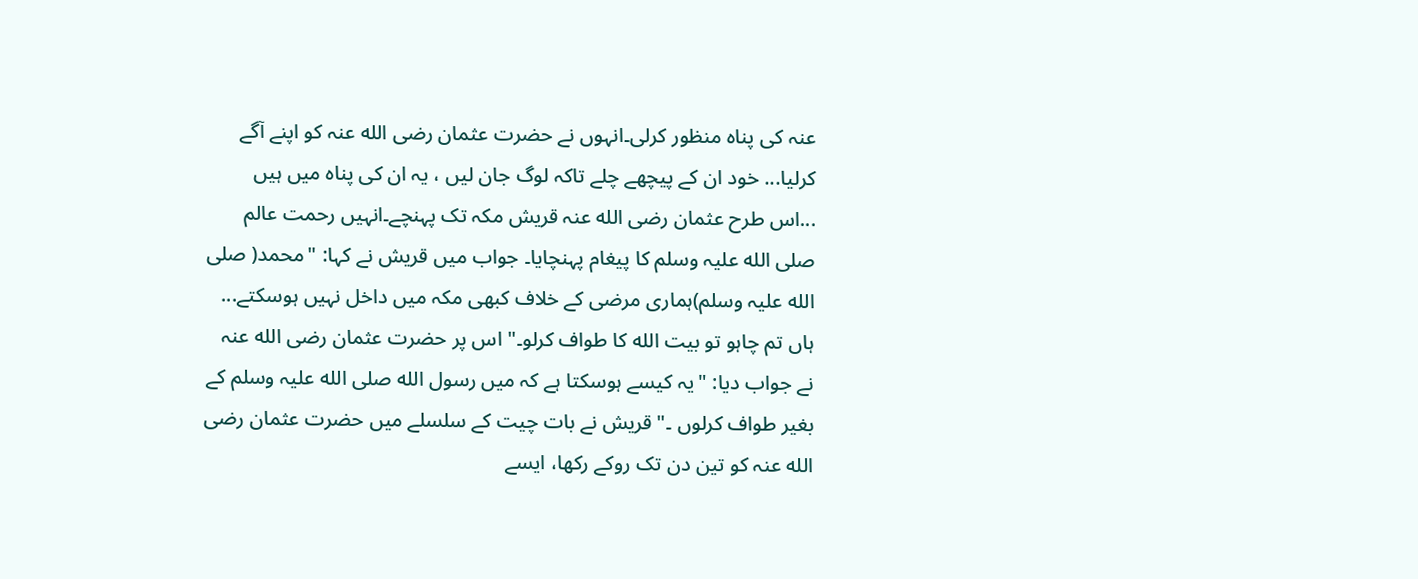عنہ کی پناہ منظور کرلی۔انہوں نے حضرت عثمان رضی الله عنہ کو اپنے آگے کرلیا... خود ان کے پیچھے چلے تاکہ لوگ جان لیں ، یہ ان کی پناہ میں ہیں ...اس طرح عثمان رضی الله عنہ قریش مکہ تک پہنچے۔انہیں رحمت عالم صلی الله علیہ وسلم کا پیغام پہنچایا۔ جواب میں قریش نے کہا: "محمد( صلی الله علیہ وسلم)ہماری مرضی کے خلاف کبھی مکہ میں داخل نہیں ہوسکتے... ہاں تم چاہو تو بیت الله کا طواف کرلو۔" اس پر حضرت عثمان رضی الله عنہ نے جواب دیا: "یہ کیسے ہوسکتا ہے کہ میں رسول الله صلی الله علیہ وسلم کے بغیر طواف کرلوں ۔" قریش نے بات چیت کے سلسلے میں حضرت عثمان رضی الله عنہ کو تین دن تک روکے رکھا، ایسے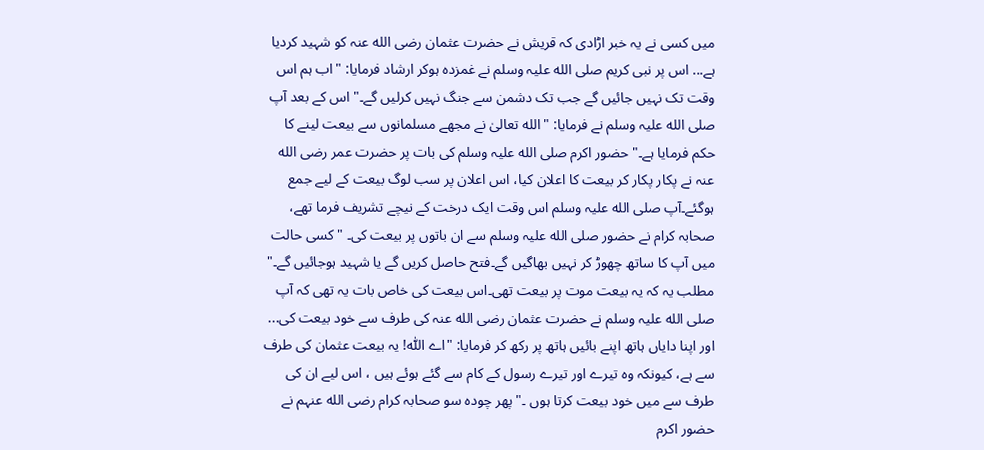میں کسی نے یہ خبر اڑادی کہ قریش نے حضرت عثمان رضی الله عنہ کو شہید کردیا ہے... اس پر نبی کریم صلی الله علیہ وسلم نے غمزدہ ہوکر ارشاد فرمایا: "اب ہم اس وقت تک نہیں جائیں گے جب تک دشمن سے جنگ نہیں کرلیں گے۔" اس کے بعد آپ صلی الله علیہ وسلم نے فرمایا: "الله تعالیٰ نے مجھے مسلمانوں سے بیعت لینے کا حکم فرمایا ہے۔" حضور اکرم صلی الله علیہ وسلم کی بات پر حضرت عمر رضی الله عنہ نے پکار پکار کر بیعت کا اعلان کیا، اس اعلان پر سب لوگ بیعت کے لیے جمع ہوگئے۔آپ صلی الله علیہ وسلم اس وقت ایک درخت کے نیچے تشریف فرما تھے، صحابہ کرام نے حضور صلی الله علیہ وسلم سے ان باتوں پر بیعت کی۔ "کسی حالت میں آپ کا ساتھ چھوڑ کر نہیں بھاگیں گے۔فتح حاصل کریں گے یا شہید ہوجائیں گے۔" مطلب یہ کہ یہ بیعت موت پر بیعت تھی۔اس بیعت کی خاص بات یہ تھی کہ آپ صلی الله علیہ وسلم نے حضرت عثمان رضی الله عنہ کی طرف سے خود بیعت کی... اور اپنا دایاں ہاتھ اپنے بائیں ہاتھ پر رکھ کر فرمایا: "اے اللّٰه! یہ بیعت عثمان کی طرف سے ہے، کیونکہ وہ تیرے اور تیرے رسول کے کام سے گئے ہوئے ہیں ، اس لیے ان کی طرف سے میں خود بیعت کرتا ہوں ۔" پھر چودہ سو صحابہ کرام رضی الله عنہم نے حضور اکرم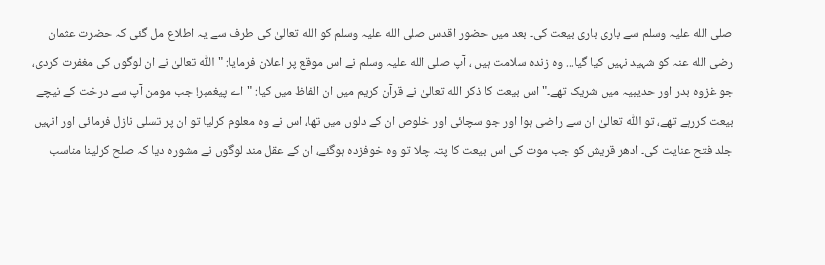صلی الله علیہ وسلم سے باری باری بیعت کی۔ بعد میں حضور اقدس صلی الله علیہ وسلم کو الله تعالیٰ کی طرف سے یہ اطلاع مل گئی کہ حضرت عثمان رضی الله عنہ کو شہید نہیں کیا گیا... وہ زندہ سلامت ہیں ، آپ صلی الله علیہ وسلم نے اس موقع پر اعلان فرمایا: "اللّٰہ تعالیٰ نے ان لوگوں کی مغفرت کردی، جو غزوہ بدر اور حدیبیہ میں شریک تھے۔" اس بیعت کا ذکر الله تعالیٰ نے قرآن کریم میں ان الفاظ میں کیا: "اے پیغمبر! جب مومن آپ سے درخت کے نیچے بیعت کررہے تھے، تو اللّٰه تعالیٰ ان سے راضی ہوا اور جو سچائی اور خلوص ان کے دلوں میں تھا، اس نے وہ معلوم کرلیا تو ان پر تسلی نازل فرمائی اور انہیں جلد فتح عنایت کی۔ ادھر قریش کو جب موت کی اس بیعت کا پتہ چلا تو وہ خوفزدہ ہوگئے، ان کے عقل مند لوگوں نے مشورہ دیا کہ صلح کرلینا مناسب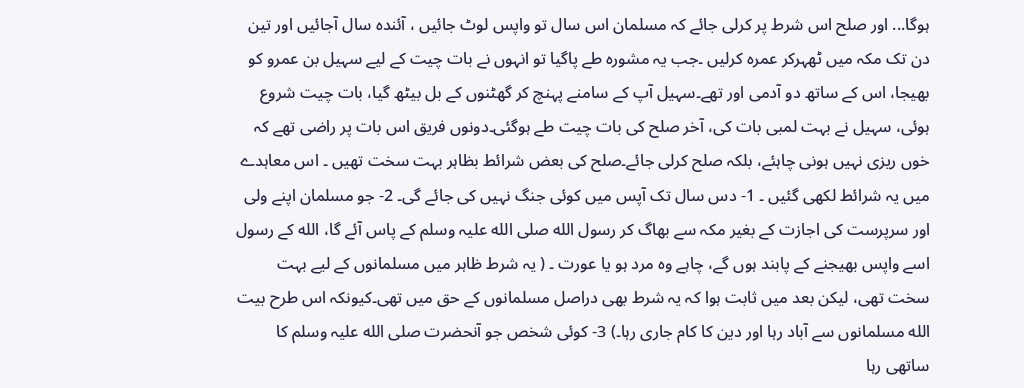ہوگا... اور صلح اس شرط پر کرلی جائے کہ مسلمان اس سال تو واپس لوٹ جائیں ، آئندہ سال آجائیں اور تین دن تک مکہ میں ٹھہرکر عمرہ کرلیں ۔جب یہ مشورہ طے پاگیا تو انہوں نے بات چیت کے لیے سہیل بن عمرو کو بھیجا، اس کے ساتھ دو آدمی اور تھے۔سہیل آپ کے سامنے پہنچ کر گھٹنوں کے بل بیٹھ گیا، بات چیت شروع ہوئی، سہیل نے بہت لمبی بات کی، آخر صلح کی بات چیت طے ہوگئی۔دونوں فریق اس بات پر راضی تھے کہ خوں ریزی نہیں ہونی چاہئے، بلکہ صلح کرلی جائے۔صلح کی بعض شرائط بظاہر بہت سخت تھیں ۔ اس معاہدے میں یہ شرائط لکھی گئیں ۔ 1- دس سال تک آپس میں کوئی جنگ نہیں کی جائے گی۔ 2- جو مسلمان اپنے ولی اور سرپرست کی اجازت کے بغیر مکہ سے بھاگ کر رسول الله صلی الله علیہ وسلم کے پاس آئے گا، الله کے رسول اسے واپس بھیجنے کے پابند ہوں گے، چاہے وہ مرد ہو یا عورت ۔ ( یہ شرط ظاہر میں مسلمانوں کے لیے بہت سخت تھی، لیکن بعد میں ثابت ہوا کہ یہ شرط بھی دراصل مسلمانوں کے حق میں تھی۔کیونکہ اس طرح بیت الله مسلمانوں سے آباد رہا اور دین کا کام جاری رہا۔) 3- کوئی شخص جو آنحضرت صلی الله علیہ وسلم کا ساتھی رہا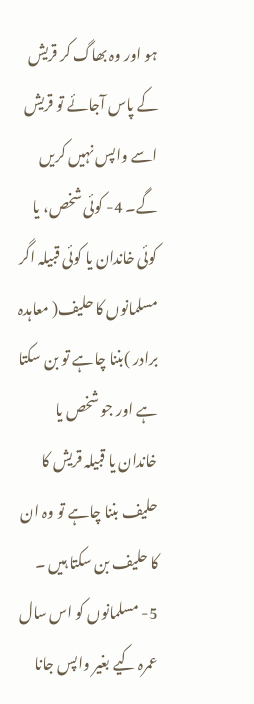ہو اور وہ بھاگ کر قریش کے پاس آجائے تو قریش اسے واپس نہیں کریں گے۔ 4- کوئی شخص، یا کوئی خاندان یا کوئی قبیلہ اگر مسلمانوں کا حلیف( معاہدہ برادر )بننا چاہے تو بن سکتا ہے اور جو شخص یا خاندان یا قبیلہ قریش کا حلیف بننا چاہے تو وہ ان کا حلیف بن سکتا ہیں ۔ 5- مسلمانوں کو اس سال عمرہ کیے بغیر واپس جانا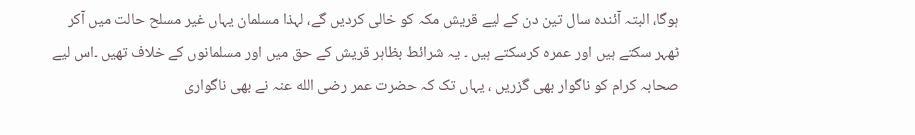ہوگا، البتہ آئندہ سال تین دن کے لیے قریش مکہ کو خالی کردیں گے، لہذا مسلمان یہاں غیر مسلح حالت میں آکر ٹھہر سکتے ہیں اور عمرہ کرسکتے ہیں ۔ یہ شرائط بظاہر قریش کے حق میں اور مسلمانوں کے خلاف تھیں ۔اس لیے صحابہ کرام کو ناگوار بھی گزریں ، یہاں تک کہ حضرت عمر رضی الله عنہ نے بھی ناگواری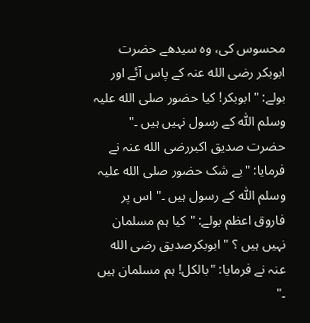محسوس کی، وہ سیدھے حضرت ابوبکر رضی الله عنہ کے پاس آئے اور بولے: "ابوبکر! کیا حضور صلی الله علیہ وسلم اللّٰه کے رسول نہیں ہیں ۔" حضرت صدیق اکبررضی الله عنہ نے فرمایا: "بے شک حضور صلی الله علیہ وسلم اللّٰه کے رسول ہیں ۔" اس پر فاروق اعظم بولے: "کیا ہم مسلمان نہیں ہیں ؟ " ابوبکرصدیق رضی الله عنہ نے فرمایا: "بالکل! ہم مسلمان ہیں ۔"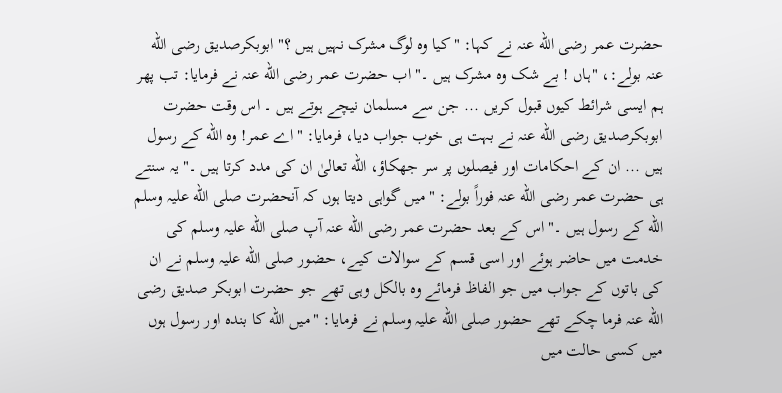حضرت عمر رضی الله عنہ نے کہا: "کیا وہ لوگ مشرک نہیں ہیں ؟" ابوبکرصدیق رضی الله عنہ بولے:، "ہاں ! بے شک وہ مشرک ہیں ۔" اب حضرت عمر رضی الله عنہ نے فرمایا: تب پھر ہم ایسی شرائط کیوں قبول کریں ... جن سے مسلمان نیچے ہوتے ہیں ۔ اس وقت حضرت ابوبکرصدیق رضی الله عنہ نے بہت ہی خوب جواب دیا، فرمایا: "اے عمر! وہ الله کے رسول ہیں ... ان کے احکامات اور فیصلوں پر سر جھکاؤ، الله تعالیٰ ان کی مدد کرتا ہیں ۔" یہ سنتے ہی حضرت عمر رضی الله عنہ فوراً بولے: "میں گواہی دیتا ہوں کہ آنحضرت صلی الله علیہ وسلم الله کے رسول ہیں ۔" اس کے بعد حضرت عمر رضی الله عنہ آپ صلی الله علیہ وسلم کی خدمت میں حاضر ہوئے اور اسی قسم کے سوالات کیے، حضور صلی الله علیہ وسلم نے ان کی باتوں کے جواب میں جو الفاظ فرمائے وہ بالکل وہی تھے جو حضرت ابوبکر صدیق رضی الله عنہ فرما چکے تھے حضور صلی الله علیہ وسلم نے فرمایا: "میں الله کا بندہ اور رسول ہوں میں کسی حالت میں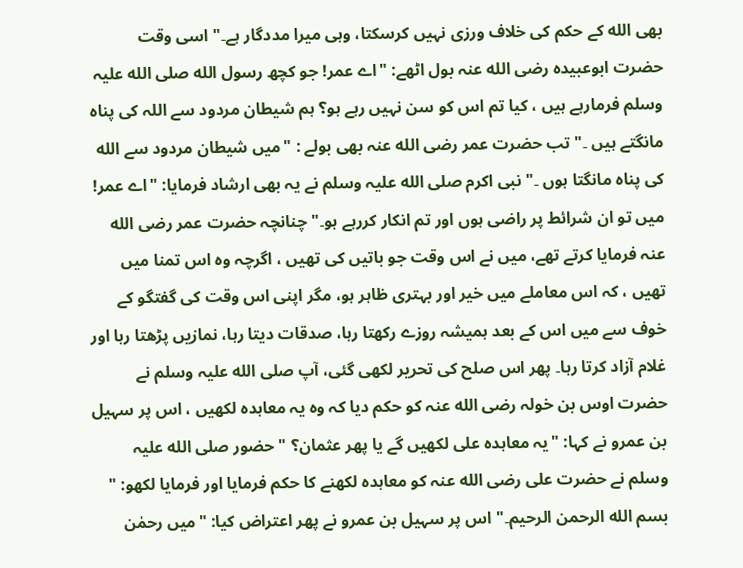بھی الله کے حکم کی خلاف ورزی نہیں کرسکتا، وہی میرا مددگار ہے۔" اسی وقت حضرت ابوعبیدہ رضی الله عنہ بول اٹھے: "اے عمر! جو کچھ رسول الله صلی الله علیہ وسلم فرمارہے ہیں ، کیا تم اس کو سن نہیں رہے ہو؟ ہم شیطان مردود سے اللہ کی پناہ مانگتے ہیں ۔" تب حضرت عمر رضی الله عنہ بھی بولے : "میں شیطان مردود سے الله کی پناہ مانگتا ہوں ۔" نبی اکرم صلی الله علیہ وسلم نے یہ بھی ارشاد فرمایا: "اے عمر! میں تو ان شرائط پر راضی ہوں اور تم انکار کررہے ہو۔" چنانچہ حضرت عمر رضی الله عنہ فرمایا کرتے تھے، میں نے اس وقت جو باتیں کی تھیں ، اگرچہ وہ اس تمنا میں تھیں ، کہ اس معاملے میں خیر اور بہتری ظاہر ہو، مگر اپنی اس وقت کی گفتگو کے خوف سے میں اس کے بعد ہمیشہ روزے رکھتا رہا، صدقات دیتا رہا، نمازیں پڑھتا رہا اور غلام آزاد کرتا رہا۔ پھر اس صلح کی تحریر لکھی گئی، آپ صلی الله علیہ وسلم نے حضرت اوس بن خولہ رضی الله عنہ کو حکم دیا کہ وہ یہ معاہدہ لکھیں ، اس پر سہیل بن عمرو نے کہا: "یہ معاہدہ علی لکھیں گے یا پھر عثمان؟ " حضور صلی الله علیہ وسلم نے حضرت علی رضی الله عنہ کو معاہدہ لکھنے کا حکم فرمایا اور فرمایا لکھو: " بسم الله الرحمن الرحیم۔" اس پر سہیل بن عمرو نے پھر اعتراض کیا: "میں رحمٰن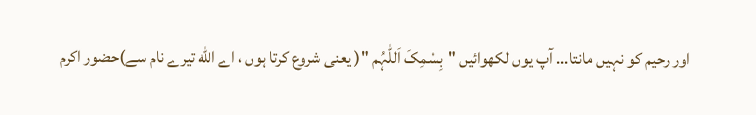اور رحیم کو نہیں مانتا... آپ یوں لکھوائیں "بِسْمِکَ اَللّٰہُم "( یعنی شروع کرتا ہوں ، اے اللّٰه تیرے نام سے)حضور اکرم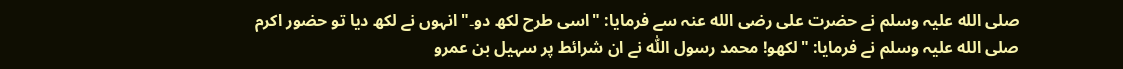صلی الله علیہ وسلم نے حضرت علی رضی الله عنہ سے فرمایا: "اسی طرح لکھ دو۔" انہوں نے لکھ دیا تو حضور اکرم صلی الله علیہ وسلم نے فرمایا: "لکھو! محمد رسول اللّٰه نے ان شرائط پر سہیل بن عمرو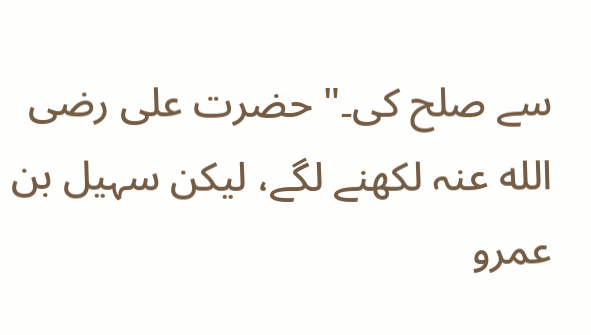سے صلح کی۔" حضرت علی رضی الله عنہ لکھنے لگے، لیکن سہیل بن عمرو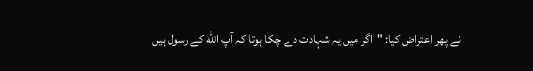نے پھر اعتراض کیا: "اگر میں یہ شہادت دے چکا ہوتا کہ آپ اللّٰه کے رسول ہیں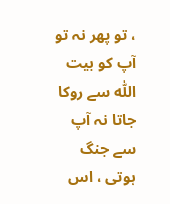، تو پھر نہ تو آپ کو بیت اللّٰه سے روکا جاتا نہ آپ سے جنگ ہوتی ، اس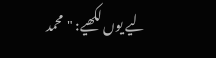لیے یوں لکھیے: "محمد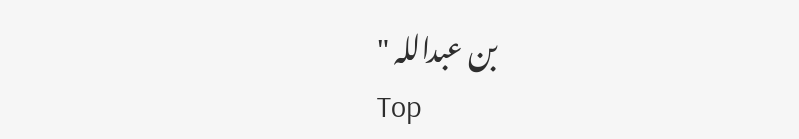بن عبداللہ "
Top